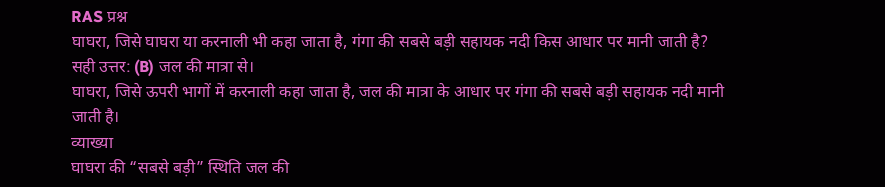RAS प्रश्न
घाघरा, जिसे घाघरा या करनाली भी कहा जाता है, गंगा की सबसे बड़ी सहायक नदी किस आधार पर मानी जाती है?
सही उत्तर: (B) जल की मात्रा से।
घाघरा, जिसे ऊपरी भागों में करनाली कहा जाता है, जल की मात्रा के आधार पर गंगा की सबसे बड़ी सहायक नदी मानी जाती है।
व्याख्या
घाघरा की “सबसे बड़ी” स्थिति जल की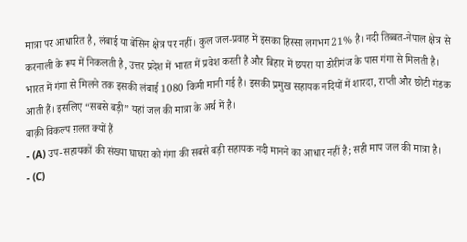मात्रा पर आधारित है, लंबाई या बेसिन क्षेत्र पर नहीं। कुल जल-प्रवाह में इसका हिस्सा लगभग 21% है। नदी तिब्बत-नेपाल क्षेत्र से करनाली के रूप में निकलती है, उत्तर प्रदेश में भारत में प्रवेश करती है और बिहार में छपरा या डोरीगंज के पास गंगा से मिलती है। भारत में गंगा से मिलने तक इसकी लंबाई 1080 किमी मानी गई है। इसकी प्रमुख सहायक नदियों में शारदा, राप्ती और छोटी गंडक आती हैं। इसलिए “सबसे बड़ी” यहां जल की मात्रा के अर्थ में है।
बाक़ी विकल्प ग़लत क्यों हैं
- (A) उप-सहायकों की संख्या घाघरा को गंगा की सबसे बड़ी सहायक नदी मानने का आधार नहीं है; सही माप जल की मात्रा है।
- (C)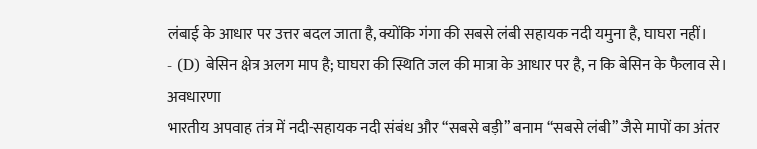लंबाई के आधार पर उत्तर बदल जाता है, क्योंकि गंगा की सबसे लंबी सहायक नदी यमुना है, घाघरा नहीं।
- (D) बेसिन क्षेत्र अलग माप है; घाघरा की स्थिति जल की मात्रा के आधार पर है, न कि बेसिन के फैलाव से।
अवधारणा
भारतीय अपवाह तंत्र में नदी-सहायक नदी संबंध और “सबसे बड़ी” बनाम “सबसे लंबी” जैसे मापों का अंतर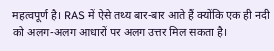महत्वपूर्ण है। RAS में ऐसे तथ्य बार-बार आते हैं क्योंकि एक ही नदी को अलग-अलग आधारों पर अलग उत्तर मिल सकता है।